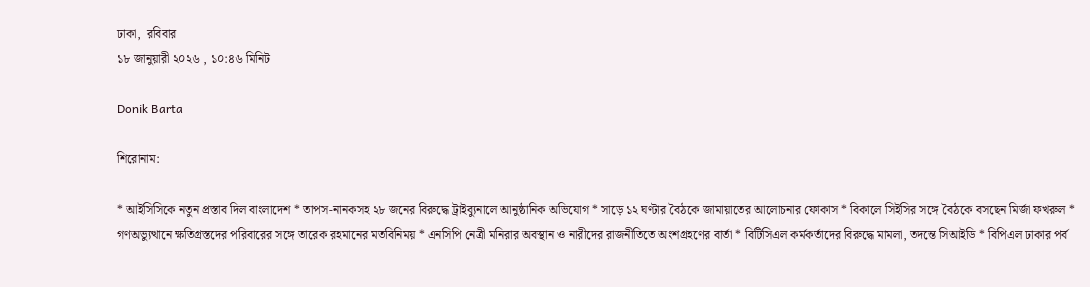ঢাকা,  রবিবার
১৮ জানুয়ারী ২০২৬ , ১০:৪৬ মিনিট

Donik Barta

শিরোনাম:

* আইসিসিকে নতুন প্রস্তাব দিল বাংলাদেশ * তাপস-নানকসহ ২৮ জনের বিরুদ্ধে ট্রাইব্যুনালে আনুষ্ঠানিক অভিযোগ * সাড়ে ১২ ঘণ্টার বৈঠকে জামায়াতের আলোচনার ফোকাস * বিকালে সিইসির সঙ্গে বৈঠকে বসছেন মির্জা ফখরুল * গণঅভ্যুত্থানে ক্ষতিগ্রস্তদের পরিবারের সঙ্গে তারেক রহমানের মতবিনিময় * এনসিপি নেত্রী মনিরার অবস্থান ও নারীদের রাজনীতিতে অংশগ্রহণের বার্তা * বিটিসিএল কর্মকর্তাদের বিরুদ্ধে মামলা, তদন্তে সিআইডি * বিপিএল ঢাকার পর্ব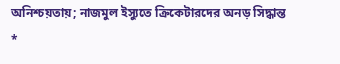অনিশ্চয়তায়; নাজমুল ইস্যুতে ক্রিকেটারদের অনড় সিদ্ধান্ত *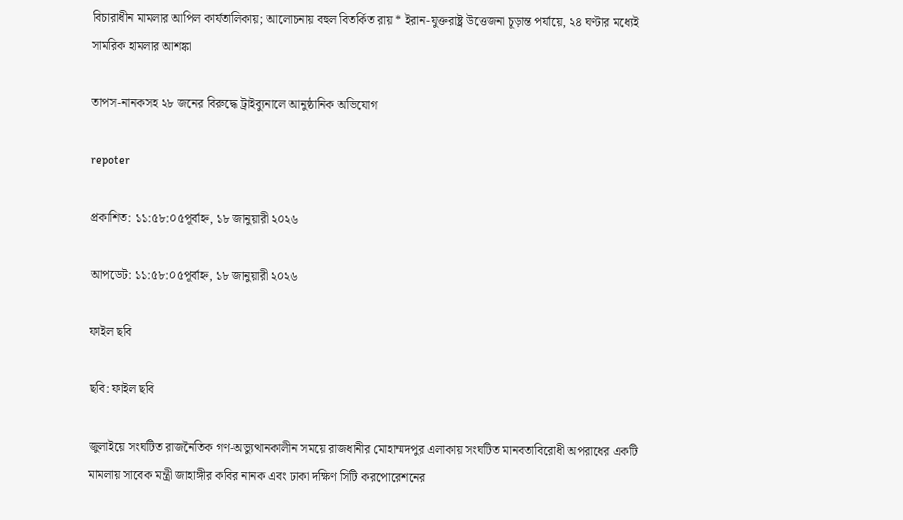বিচারাধীন মামলার আপিল কার্যতালিকায়; আলোচনায় বহুল বিতর্কিত রায় * ইরান-যুক্তরাষ্ট্র উত্তেজনা চূড়ান্ত পর্যায়ে, ২৪ ঘণ্টার মধ্যেই সামরিক হামলার আশঙ্কা

তাপস-নানকসহ ২৮ জনের বিরুদ্ধে ট্রাইব্যুনালে আনুষ্ঠানিক অভিযোগ

repoter

প্রকাশিত: ১১:৫৮:০৫পূর্বাহ্ন, ১৮ জানুয়ারী ২০২৬

আপডেট: ১১:৫৮:০৫পূর্বাহ্ন, ১৮ জানুয়ারী ২০২৬

ফাইল ছবি

ছবি: ফাইল ছবি

জুলাইয়ে সংঘটিত রাজনৈতিক গণ-অভ্যুত্থানকালীন সময়ে রাজধানীর মোহাম্মদপুর এলাকায় সংঘটিত মানবতাবিরোধী অপরাধের একটি মামলায় সাবেক মন্ত্রী জাহাঙ্গীর কবির নানক এবং ঢাকা দক্ষিণ সিটি করপোরেশনের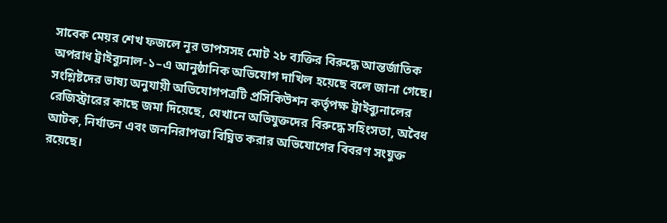সাবেক মেয়র শেখ ফজলে নূর তাপসসহ মোট ২৮ ব্যক্তির বিরুদ্ধে আন্তর্জাতিক অপরাধ ট্রাইব্যুনাল-১–এ আনুষ্ঠানিক অভিযোগ দাখিল হয়েছে বলে জানা গেছে। সংশ্লিষ্টদের ভাষ্য অনুযায়ী অভিযোগপত্রটি প্রসিকিউশন কর্তৃপক্ষ ট্রাইব্যুনালের রেজিস্ট্রারের কাছে জমা দিয়েছে, যেখানে অভিযুক্তদের বিরুদ্ধে সহিংসতা, অবৈধ আটক, নির্যাতন এবং জননিরাপত্তা বিঘ্নিত করার অভিযোগের বিবরণ সংযুক্ত রয়েছে।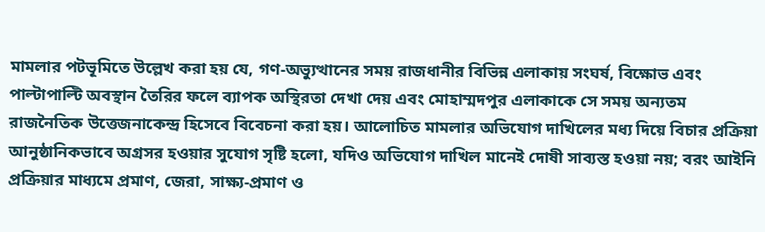মামলার পটভূমিতে উল্লেখ করা হয় যে, গণ-অভ্যুত্থানের সময় রাজধানীর বিভিন্ন এলাকায় সংঘর্ষ, বিক্ষোভ এবং পাল্টাপাল্টি অবস্থান তৈরির ফলে ব্যাপক অস্থিরতা দেখা দেয় এবং মোহাম্মদপুর এলাকাকে সে সময় অন্যতম রাজনৈতিক উত্তেজনাকেন্দ্র হিসেবে বিবেচনা করা হয়। আলোচিত মামলার অভিযোগ দাখিলের মধ্য দিয়ে বিচার প্রক্রিয়া আনুষ্ঠানিকভাবে অগ্রসর হওয়ার সুযোগ সৃষ্টি হলো, যদিও অভিযোগ দাখিল মানেই দোষী সাব্যস্ত হওয়া নয়; বরং আইনি প্রক্রিয়ার মাধ্যমে প্রমাণ, জেরা, সাক্ষ্য-প্রমাণ ও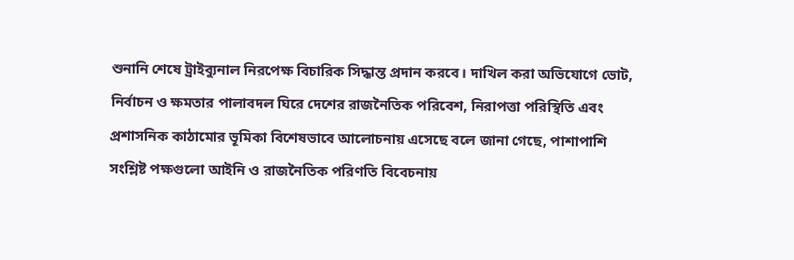শুনানি শেষে ট্রাইব্যুনাল নিরপেক্ষ বিচারিক সিদ্ধান্ত প্রদান করবে। দাখিল করা অভিযোগে ভোট, নির্বাচন ও ক্ষমতার পালাবদল ঘিরে দেশের রাজনৈতিক পরিবেশ, নিরাপত্তা পরিস্থিতি এবং প্রশাসনিক কাঠামোর ভূমিকা বিশেষভাবে আলোচনায় এসেছে বলে জানা গেছে, পাশাপাশি সংশ্লিষ্ট পক্ষগুলো আইনি ও রাজনৈতিক পরিণতি বিবেচনায়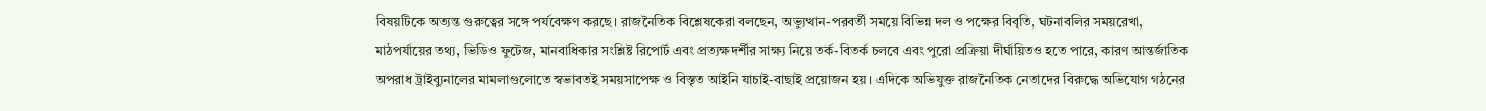বিষয়টিকে অত্যন্ত গুরুত্বের সঙ্গে পর্যবেক্ষণ করছে। রাজনৈতিক বিশ্লেষকেরা বলছেন, অভ্যুত্থান-পরবর্তী সময়ে বিভিন্ন দল ও পক্ষের বিবৃতি, ঘটনাবলির সময়রেখা, মাঠপর্যায়ের তথ্য, ভিডিও ফুটেজ, মানবাধিকার সংশ্লিষ্ট রিপোর্ট এবং প্রত্যক্ষদর্শীর সাক্ষ্য নিয়ে তর্ক-বিতর্ক চলবে এবং পুরো প্রক্রিয়া দীর্ঘায়িতও হতে পারে, কারণ আন্তর্জাতিক অপরাধ ট্রাইব্যুনালের মামলাগুলোতে স্বভাবতই সময়সাপেক্ষ ও বিস্তৃত আইনি যাচাই-বাছাই প্রয়োজন হয়। এদিকে অভিযুক্ত রাজনৈতিক নেতাদের বিরুদ্ধে অভিযোগ গঠনের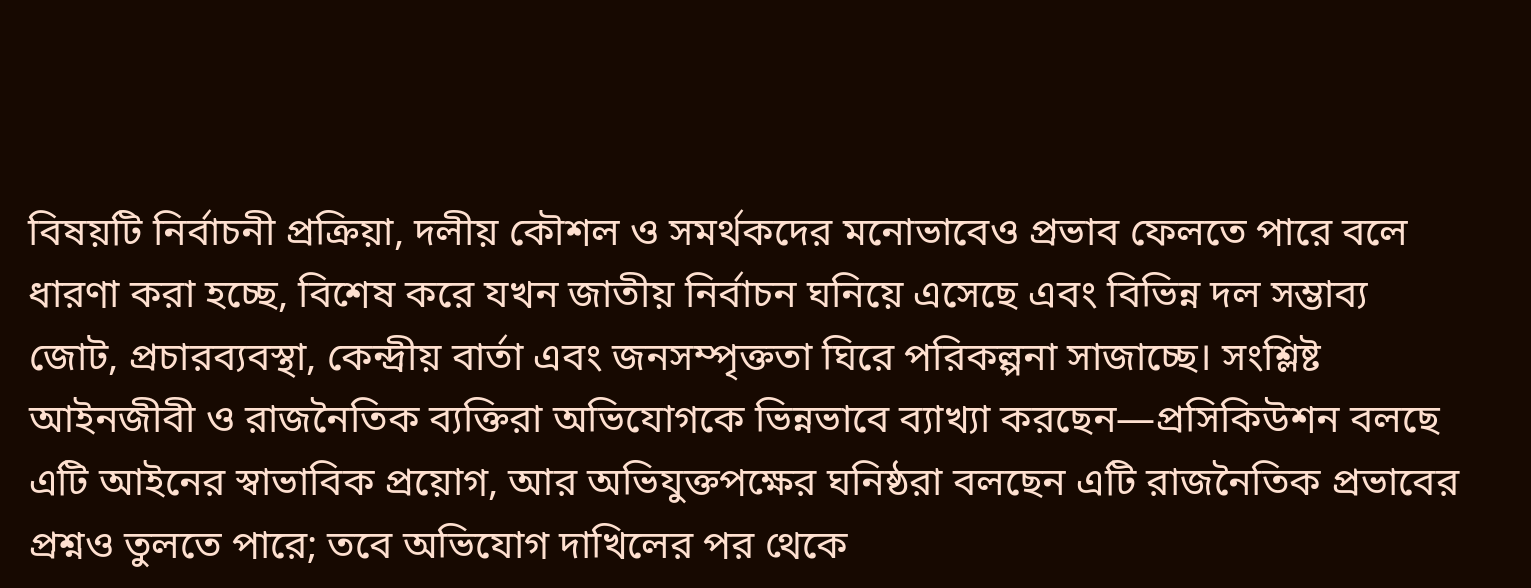বিষয়টি নির্বাচনী প্রক্রিয়া, দলীয় কৌশল ও সমর্থকদের মনোভাবেও প্রভাব ফেলতে পারে বলে ধারণা করা হচ্ছে, বিশেষ করে যখন জাতীয় নির্বাচন ঘনিয়ে এসেছে এবং বিভিন্ন দল সম্ভাব্য জোট, প্রচারব্যবস্থা, কেন্দ্রীয় বার্তা এবং জনসম্পৃক্ততা ঘিরে পরিকল্পনা সাজাচ্ছে। সংশ্লিষ্ট আইনজীবী ও রাজনৈতিক ব্যক্তিরা অভিযোগকে ভিন্নভাবে ব্যাখ্যা করছেন—প্রসিকিউশন বলছে এটি আইনের স্বাভাবিক প্রয়োগ, আর অভিযুক্তপক্ষের ঘনিষ্ঠরা বলছেন এটি রাজনৈতিক প্রভাবের প্রশ্নও তুলতে পারে; তবে অভিযোগ দাখিলের পর থেকে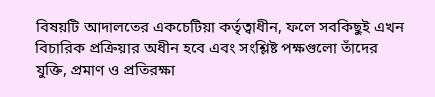বিষয়টি আদালতের একচেটিয়া কর্তৃত্বাধীন, ফলে সবকিছুই এখন বিচারিক প্রক্রিয়ার অধীন হবে এবং সংশ্লিষ্ট পক্ষগুলো তাঁদের যুক্তি, প্রমাণ ও প্রতিরক্ষা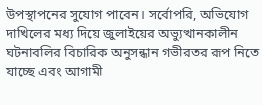উপস্থাপনের সুযোগ পাবেন। সর্বোপরি, অভিযোগ দাখিলের মধ্য দিয়ে জুলাইয়ের অভ্যুত্থানকালীন ঘটনাবলির বিচারিক অনুসন্ধান গভীরতর রূপ নিতে যাচ্ছে এবং আগামী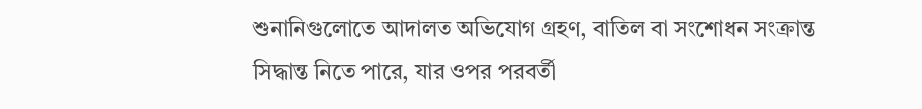শুনানিগুলোতে আদালত অভিযোগ গ্রহণ, বাতিল বা সংশোধন সংক্রান্ত সিদ্ধান্ত নিতে পারে, যার ওপর পরবর্তী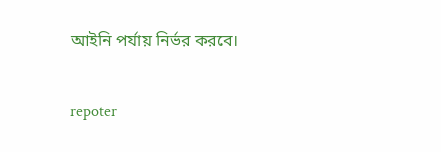আইনি পর্যায় নির্ভর করবে।

repoter